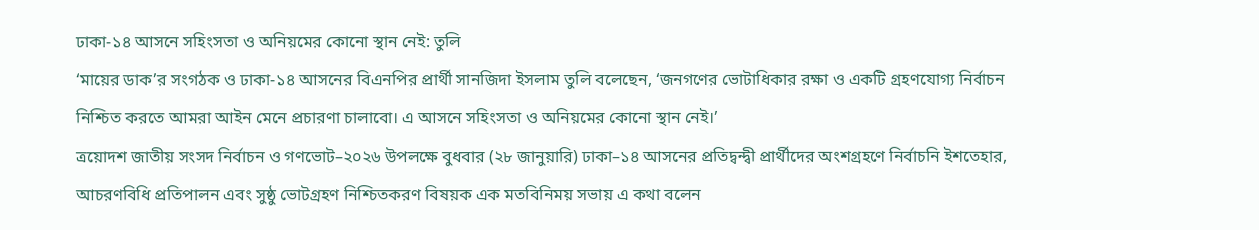ঢাকা-১৪ আসনে সহিংসতা ও অনিয়মের কোনো স্থান নেই: তুলি
‘মায়ের ডাক’র সংগঠক ও ঢাকা-১৪ আসনের বিএনপির প্রার্থী সানজিদা ইসলাম তুলি বলেছেন, ‘জনগণের ভোটাধিকার রক্ষা ও একটি গ্রহণযোগ্য নির্বাচন নিশ্চিত করতে আমরা আইন মেনে প্রচারণা চালাবো। এ আসনে সহিংসতা ও অনিয়মের কোনো স্থান নেই।’
ত্রয়োদশ জাতীয় সংসদ নির্বাচন ও গণভোট–২০২৬ উপলক্ষে বুধবার (২৮ জানুয়ারি) ঢাকা–১৪ আসনের প্রতিদ্বন্দ্বী প্রার্থীদের অংশগ্রহণে নির্বাচনি ইশতেহার, আচরণবিধি প্রতিপালন এবং সুষ্ঠু ভোটগ্রহণ নিশ্চিতকরণ বিষয়ক এক মতবিনিময় সভায় এ কথা বলেন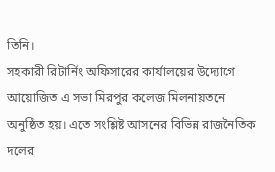তিনি।
সহকারী রিটার্নিং অফিসারের কার্যালয়ের উদ্যোগে আয়োজিত এ সভা মিরপুর কলেজ মিলনায়তনে অনুষ্ঠিত হয়। এতে সংশ্লিষ্ট আসনের বিভিন্ন রাজনৈতিক দলের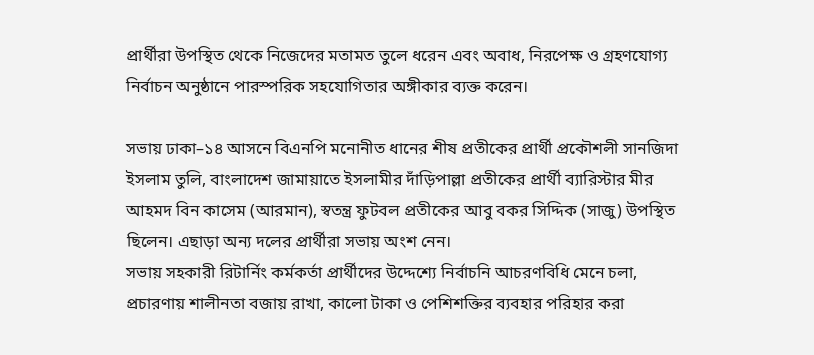প্রার্থীরা উপস্থিত থেকে নিজেদের মতামত তুলে ধরেন এবং অবাধ, নিরপেক্ষ ও গ্রহণযোগ্য নির্বাচন অনুষ্ঠানে পারস্পরিক সহযোগিতার অঙ্গীকার ব্যক্ত করেন।

সভায় ঢাকা–১৪ আসনে বিএনপি মনোনীত ধানের শীষ প্রতীকের প্রার্থী প্রকৌশলী সানজিদা ইসলাম তুলি, বাংলাদেশ জামায়াতে ইসলামীর দাঁড়িপাল্লা প্রতীকের প্রার্থী ব্যারিস্টার মীর আহমদ বিন কাসেম (আরমান), স্বতন্ত্র ফুটবল প্রতীকের আবু বকর সিদ্দিক (সাজু) উপস্থিত ছিলেন। এছাড়া অন্য দলের প্রার্থীরা সভায় অংশ নেন।
সভায় সহকারী রিটার্নিং কর্মকর্তা প্রার্থীদের উদ্দেশ্যে নির্বাচনি আচরণবিধি মেনে চলা, প্রচারণায় শালীনতা বজায় রাখা, কালো টাকা ও পেশিশক্তির ব্যবহার পরিহার করা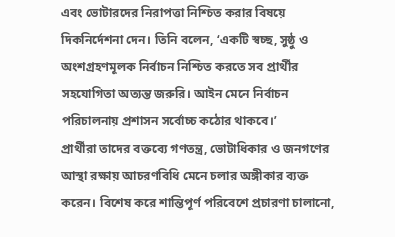এবং ভোটারদের নিরাপত্তা নিশ্চিত করার বিষয়ে দিকনির্দেশনা দেন। তিনি বলেন, ‘একটি স্বচ্ছ, সুষ্ঠু ও অংশগ্রহণমূলক নির্বাচন নিশ্চিত করতে সব প্রার্থীর সহযোগিতা অত্যন্ত জরুরি। আইন মেনে নির্বাচন পরিচালনায় প্রশাসন সর্বোচ্চ কঠোর থাকবে।’
প্রার্থীরা তাদের বক্তব্যে গণতন্ত্র, ভোটাধিকার ও জনগণের আস্থা রক্ষায় আচরণবিধি মেনে চলার অঙ্গীকার ব্যক্ত করেন। বিশেষ করে শান্তিপূর্ণ পরিবেশে প্রচারণা চালানো,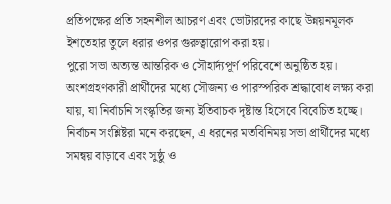প্রতিপক্ষের প্রতি সহনশীল আচরণ এবং ভোটারদের কাছে উন্নয়নমূলক ইশতেহার তুলে ধরার ওপর গুরুত্বারোপ করা হয়।
পুরো সভা অত্যন্ত আন্তরিক ও সৌহার্দ্যপূর্ণ পরিবেশে অনুষ্ঠিত হয়। অংশগ্রহণকারী প্রার্থীদের মধ্যে সৌজন্য ও পারস্পরিক শ্রদ্ধাবোধ লক্ষ্য করা যায়, যা নির্বাচনি সংস্কৃতির জন্য ইতিবাচক দৃষ্টান্ত হিসেবে বিবেচিত হচ্ছে।
নির্বাচন সংশ্লিষ্টরা মনে করছেন, এ ধরনের মতবিনিময় সভা প্রার্থীদের মধ্যে সমন্বয় বাড়াবে এবং সুষ্ঠু ও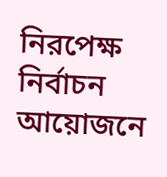নিরপেক্ষ নির্বাচন আয়োজনে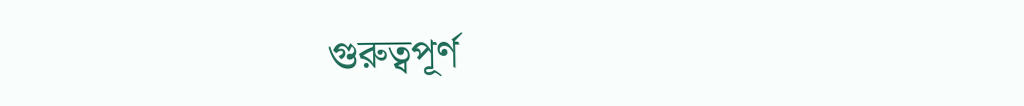গুরুত্বপূর্ণ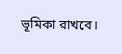ভূমিকা রাখবে।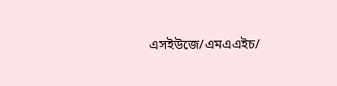এসইউজে/এমএএইচ/